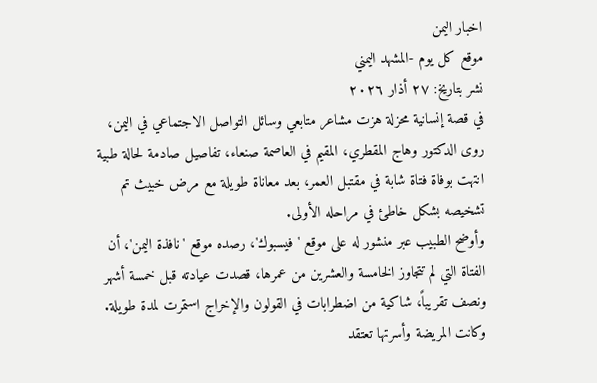اخبار اليمن
موقع كل يوم -المشهد اليمني
نشر بتاريخ: ٢٧ أذار ٢٠٢٦
في قصة إنسانية محزلة هزت مشاعر متابعي وسائل التواصل الاجتماعي في اليمن، روى الدكتور وهاج المقطري، المقيم في العاصمة صنعاء، تفاصيل صادمة لحالة طبية انتهت بوفاة فتاة شابة في مقتبل العمر، بعد معاناة طويلة مع مرض خبيث تم تشخيصه بشكل خاطئ في مراحله الأولى.
وأوضح الطبيب عبر منشور له على موقع 'فيسبوك'، رصده موقع 'نافذة اليمن'، أن الفتاة التي لم تتجاوز الخامسة والعشرين من عمرها، قصدت عيادته قبل خمسة أشهر ونصف تقريباً، شاكية من اضطرابات في القولون والإخراج استمرت لمدة طويلة.
وكانت المريضة وأسرتها تعتقد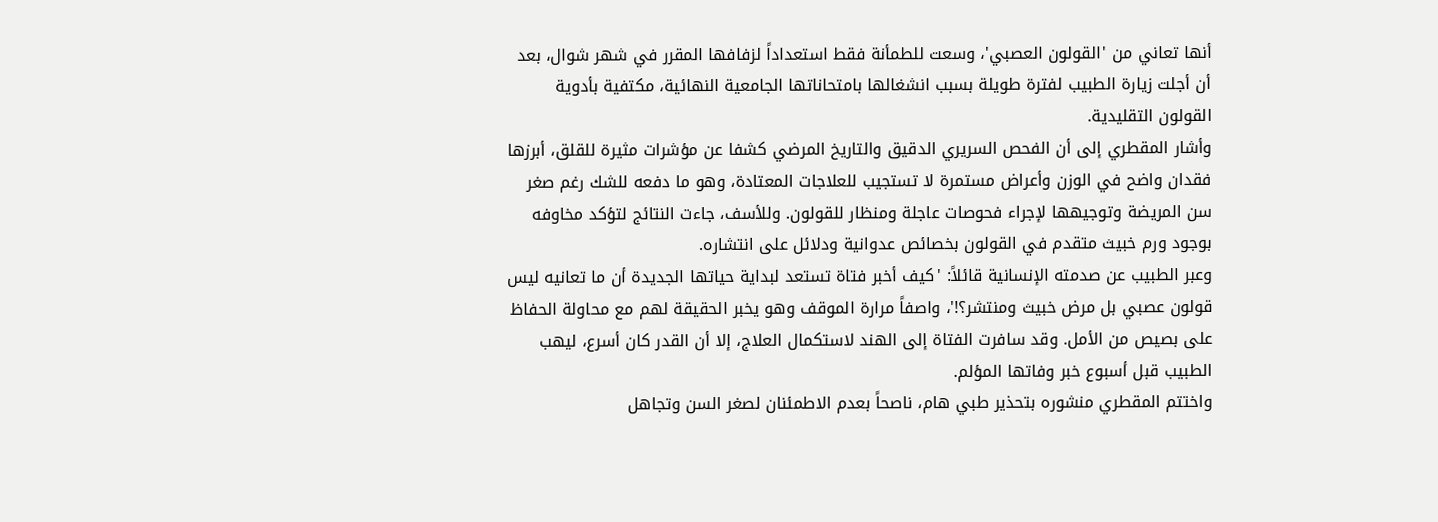أنها تعاني من 'القولون العصبي'، وسعت للطمأنة فقط استعداداً لزفافها المقرر في شهر شوال، بعد أن أجلت زيارة الطبيب لفترة طويلة بسبب انشغالها بامتحاناتها الجامعية النهائية، مكتفية بأدوية القولون التقليدية.
وأشار المقطري إلى أن الفحص السريري الدقيق والتاريخ المرضي كشفا عن مؤشرات مثيرة للقلق، أبرزها فقدان واضح في الوزن وأعراض مستمرة لا تستجيب للعلاجات المعتادة، وهو ما دفعه للشك رغم صغر سن المريضة وتوجيهها لإجراء فحوصات عاجلة ومنظار للقولون. وللأسف، جاءت النتائج لتؤكد مخاوفه بوجود ورم خبيث متقدم في القولون بخصائص عدوانية ودلائل على انتشاره.
وعبر الطبيب عن صدمته الإنسانية قائلاً: 'كيف أخبر فتاة تستعد لبداية حياتها الجديدة أن ما تعانيه ليس قولون عصبي بل مرض خبيث ومنتشر؟!'، واصفاً مرارة الموقف وهو يخبر الحقيقة لهم مع محاولة الحفاظ على بصيص من الأمل. وقد سافرت الفتاة إلى الهند لاستكمال العلاج، إلا أن القدر كان أسرع، ليهب الطبيب قبل أسبوع خبر وفاتها المؤلم.
واختتم المقطري منشوره بتحذير طبي هام، ناصحاً بعدم الاطمئنان لصغر السن وتجاهل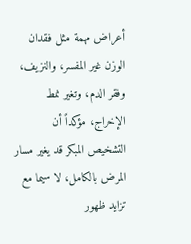أعراض مهمة مثل فقدان الوزن غير المفسر، والنزيف، وفقر الدم، وتغير نمط الإخراج، مؤكداً أن التشخيص المبكر قد يغير مسار المرض بالكامل، لا سيما مع تزايد ظهور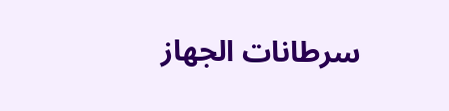سرطانات الجهاز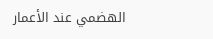الهضمي عند الأعمار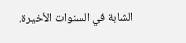الشابة في السنوات الأخيرة.